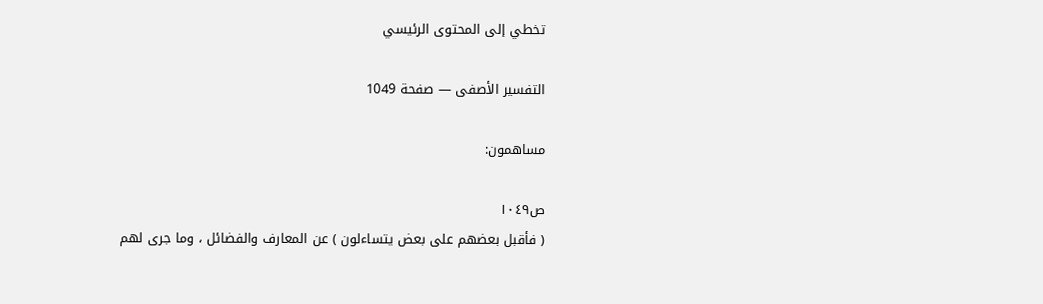تخطي إلى المحتوى الرئيسي

التفسير الأصفى — صفحة 1049

مساهمون:

ص١٠٤٩
( فأقبل بعضهم على بعض يتساءلون ) عن المعارف والفضائل ، وما جرى لهم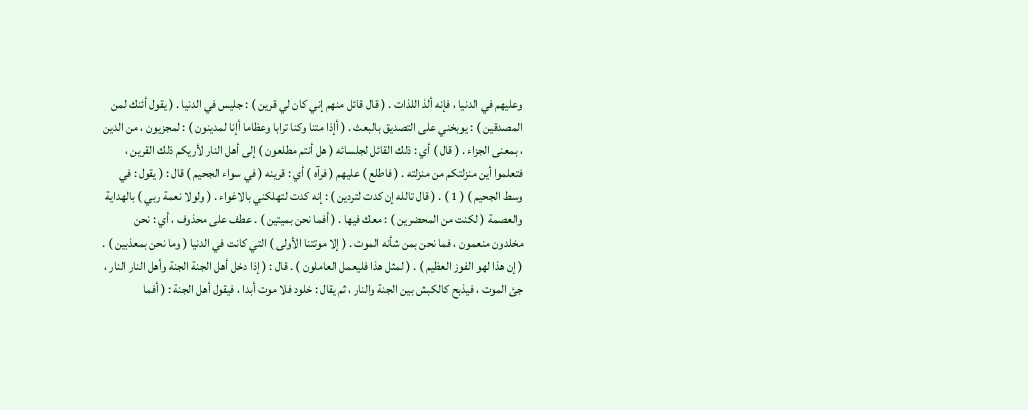وعليهم في الدنيا ، فإنه ألذ اللذات . ( قال قائل منهم إني كان لي قرين ) : جليس في الدنيا . ( يقول أئنك لمن المصدقين ) : يوبخني على التصديق بالبعث . ( أإذا متنا وكنا ترابا وعظاما أإنا لمدينون ) : لمجزيون ، من الدين ، بمعنى الجزاء . ( قال ) أي : ذلك القائل لجلسائه ( هل أنتم مطلعون ) إلى أهل النار لأريكم ذلك القرين ، فتعلموا أين منزلتكم من منزلته . ( فاطلع ) عليهم ( فرآه ) أي : قرينه ( في سواء الجحيم ) قال : ( يقول : في وسط الجحيم ) ( 1 ) . ( قال تالله إن كدت لتردين ) : إنه كدت لتهلكني بالاغواء . ( ولولا نعمة ربي ) بالهداية والعصمة ( لكنت من المحضرين ) : معك فيها . ( أفما نحن بميتين ) . عطف على محذوف ، أي : نحن مخلدون منعمون ، فما نحن بمن شأنه الموت . ( إلا موتتنا الأولى ) التي كانت في الدنيا ( وما نحن بمعذبين ) . ( إن هذا لهو الفوز العظيم ) . ( لمثل هذا فليعمل العاملون ) . قال : ( إذا دخل أهل الجنة الجنة وأهل النار النار ، جئ الموت ، فيذبح كالكبش بين الجنة والنار ، ثم يقال : خلود فلا موت أبدا ، فيقول أهل الجنة : ( أفما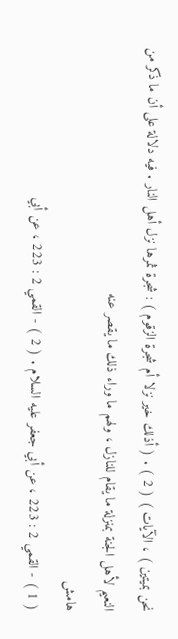نحن بميتين ) ، الآيات ) ( 2 ) . ( أذلك خير نزلا أم شجرة الزقوم ) : شجرة ثمرها نزل أهل النار . فيه دلالة على أن ما ذكر من النعيم لأهل الجنة بمنزلة ما يقام للنازل ، ولهم ما وراء ذلك ما يقصر عنه
هامش
( 1 ) - القمي 2 : 223 ، عن أبي جعفر عليه السلام . ( 2 ) - القمي 2 : 223 ، عن أبي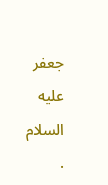جعفر عليه السلام .